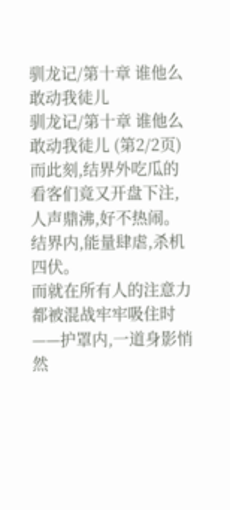驯龙记/第十章 谁他么敢动我徒儿
驯龙记/第十章 谁他么敢动我徒儿 (第2/2页)而此刻,结界外吃瓜的看客们竟又开盘下注,人声鼎沸,好不热闹。结界内,能量肆虐,杀机四伏。
而就在所有人的注意力都被混战牢牢吸住时——护罩内,一道身影悄然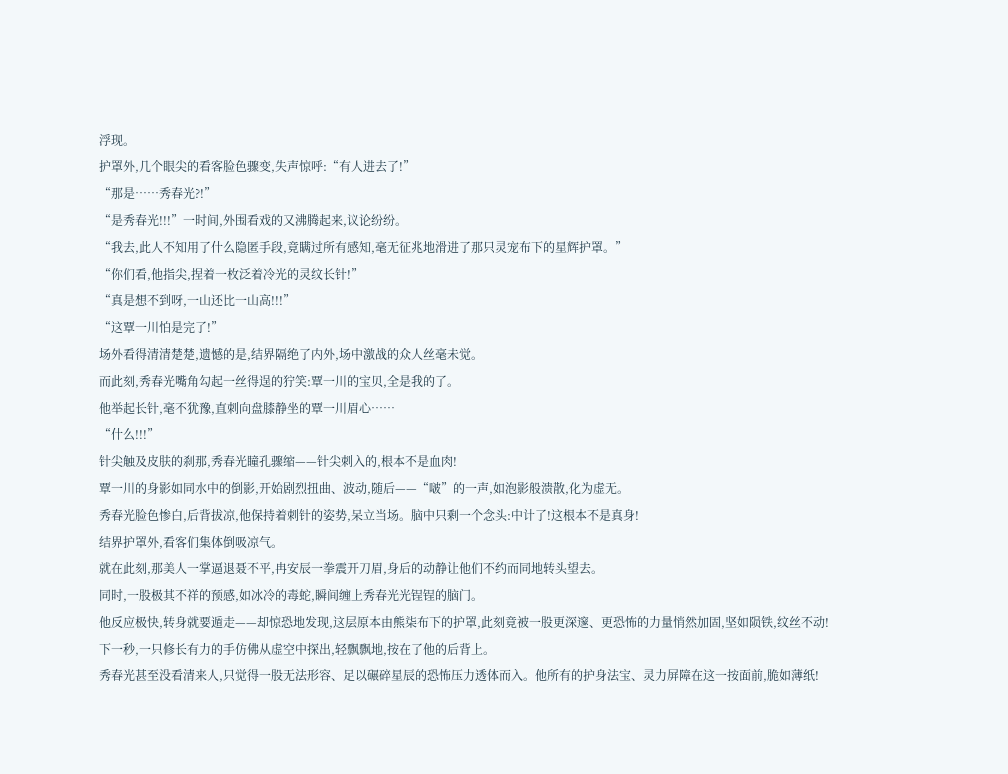浮现。
护罩外,几个眼尖的看客脸色骤变,失声惊呼:“有人进去了!”
“那是……秀春光?!”
“是秀春光!!!”一时间,外围看戏的又沸腾起来,议论纷纷。
“我去,此人不知用了什么隐匿手段,竟瞒过所有感知,毫无征兆地滑进了那只灵宠布下的星辉护罩。”
“你们看,他指尖,捏着一枚泛着冷光的灵纹长针!”
“真是想不到呀,一山还比一山高!!!”
“这覃一川怕是完了!”
场外看得清清楚楚,遗憾的是,结界隔绝了内外,场中激战的众人丝毫未觉。
而此刻,秀春光嘴角勾起一丝得逞的狞笑:覃一川的宝贝,全是我的了。
他举起长针,毫不犹豫,直刺向盘膝静坐的覃一川眉心……
“什么!!!”
针尖触及皮肤的刹那,秀春光瞳孔骤缩——针尖刺入的,根本不是血肉!
覃一川的身影如同水中的倒影,开始剧烈扭曲、波动,随后——“啵”的一声,如泡影般溃散,化为虚无。
秀春光脸色惨白,后背拔凉,他保持着刺针的姿势,呆立当场。脑中只剩一个念头:中计了!这根本不是真身!
结界护罩外,看客们集体倒吸凉气。
就在此刻,那美人一掌逼退聂不平,冉安辰一拳震开刀眉,身后的动静让他们不约而同地转头望去。
同时,一股极其不祥的预感,如冰冷的毒蛇,瞬间缠上秀春光光锃锃的脑门。
他反应极快,转身就要遁走——却惊恐地发现,这层原本由熊柒布下的护罩,此刻竟被一股更深邃、更恐怖的力量悄然加固,坚如陨铁,纹丝不动!
下一秒,一只修长有力的手仿佛从虚空中探出,轻飘飘地,按在了他的后背上。
秀春光甚至没看清来人,只觉得一股无法形容、足以碾碎星辰的恐怖压力透体而入。他所有的护身法宝、灵力屏障在这一按面前,脆如薄纸!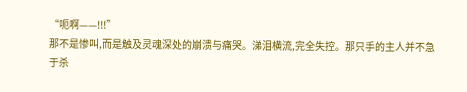“呃啊——!!!”
那不是惨叫,而是触及灵魂深处的崩溃与痛哭。涕泪横流,完全失控。那只手的主人并不急于杀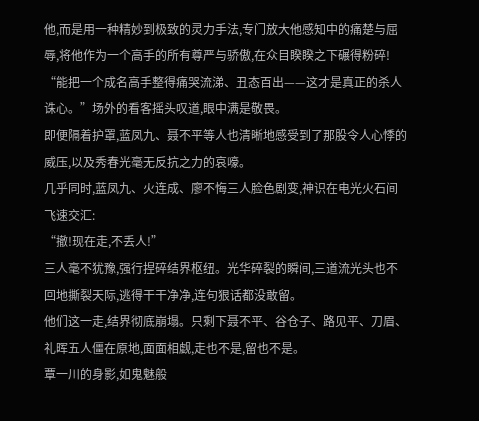他,而是用一种精妙到极致的灵力手法,专门放大他感知中的痛楚与屈辱,将他作为一个高手的所有尊严与骄傲,在众目睽睽之下碾得粉碎!
“能把一个成名高手整得痛哭流涕、丑态百出——这才是真正的杀人诛心。”场外的看客摇头叹道,眼中满是敬畏。
即便隔着护罩,蓝凤九、聂不平等人也清晰地感受到了那股令人心悸的威压,以及秀春光毫无反抗之力的哀嚎。
几乎同时,蓝凤九、火连成、廖不悔三人脸色剧变,神识在电光火石间飞速交汇:
“撤!现在走,不丢人!”
三人毫不犹豫,强行捏碎结界枢纽。光华碎裂的瞬间,三道流光头也不回地撕裂天际,逃得干干净净,连句狠话都没敢留。
他们这一走,结界彻底崩塌。只剩下聂不平、谷仓子、路见平、刀眉、礼晖五人僵在原地,面面相觑,走也不是,留也不是。
覃一川的身影,如鬼魅般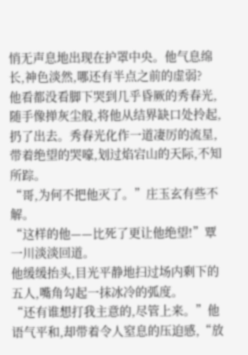悄无声息地出现在护罩中央。他气息绵长,神色淡然,哪还有半点之前的虚弱?
他看都没看脚下哭到几乎昏厥的秀春光,随手像掸灰尘般,将他从结界缺口处拎起,扔了出去。秀春光化作一道凄厉的流星,带着绝望的哭嚎,划过焰宕山的天际,不知所踪。
“哥,为何不把他灭了。”庄玉玄有些不解。
“这样的他——比死了更让他绝望!”覃一川淡淡回道。
他缓缓抬头,目光平静地扫过场内剩下的五人,嘴角勾起一抹冰冷的弧度。
“还有谁想打我主意的,尽管上来。”他语气平和,却带着令人窒息的压迫感,“放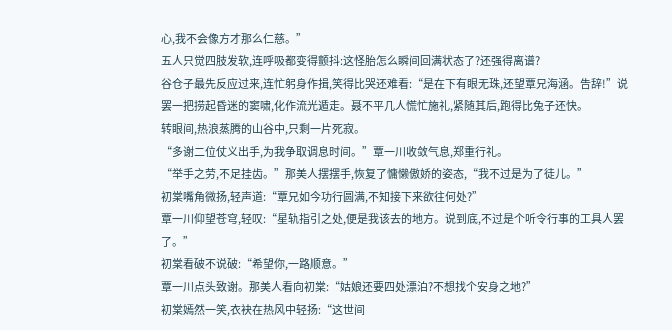心,我不会像方才那么仁慈。”
五人只觉四肢发软,连呼吸都变得颤抖:这怪胎怎么瞬间回满状态了?还强得离谱?
谷仓子最先反应过来,连忙躬身作揖,笑得比哭还难看:“是在下有眼无珠,还望覃兄海涵。告辞!”说罢一把捞起昏迷的窦啸,化作流光遁走。聂不平几人慌忙施礼,紧随其后,跑得比兔子还快。
转眼间,热浪蒸腾的山谷中,只剩一片死寂。
“多谢二位仗义出手,为我争取调息时间。”覃一川收敛气息,郑重行礼。
“举手之劳,不足挂齿。”那美人摆摆手,恢复了慵懒傲娇的姿态,“我不过是为了徒儿。”
初棠嘴角微扬,轻声道:“覃兄如今功行圆满,不知接下来欲往何处?”
覃一川仰望苍穹,轻叹:“星轨指引之处,便是我该去的地方。说到底,不过是个听令行事的工具人罢了。”
初棠看破不说破:“希望你,一路顺意。”
覃一川点头致谢。那美人看向初棠:“姑娘还要四处漂泊?不想找个安身之地?”
初棠嫣然一笑,衣袂在热风中轻扬:“这世间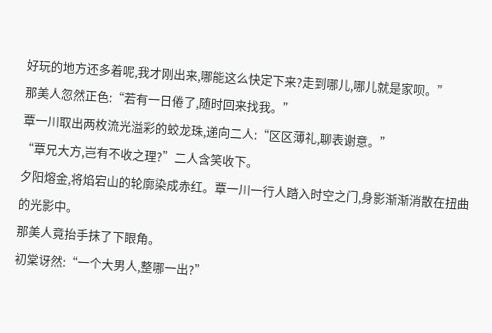好玩的地方还多着呢,我才刚出来,哪能这么快定下来?走到哪儿,哪儿就是家呗。”
那美人忽然正色:“若有一日倦了,随时回来找我。”
覃一川取出两枚流光溢彩的蛟龙珠,递向二人:“区区薄礼,聊表谢意。”
“覃兄大方,岂有不收之理?”二人含笑收下。
夕阳熔金,将焰宕山的轮廓染成赤红。覃一川一行人踏入时空之门,身影渐渐消散在扭曲的光影中。
那美人竟抬手抹了下眼角。
初棠讶然:“一个大男人,整哪一出?”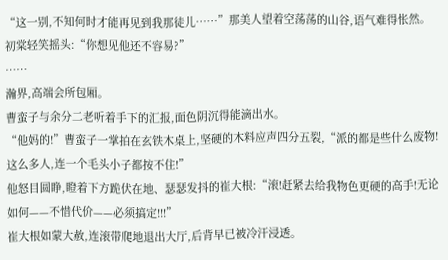“这一别,不知何时才能再见到我那徒儿……”那美人望着空荡荡的山谷,语气难得怅然。
初棠轻笑摇头:“你想见他还不容易?”
……
瀚界,高端会所包厢。
曹蛮子与余分二老听着手下的汇报,面色阴沉得能滴出水。
“他妈的!”曹蛮子一掌拍在玄铁木桌上,坚硬的木料应声四分五裂,“派的都是些什么废物!这么多人,连一个毛头小子都按不住!”
他怒目圆睁,瞪着下方跪伏在地、瑟瑟发抖的崔大根:“滚!赶紧去给我物色更硬的高手!无论如何——不惜代价——必须搞定!!!”
崔大根如蒙大赦,连滚带爬地退出大厅,后背早已被冷汗浸透。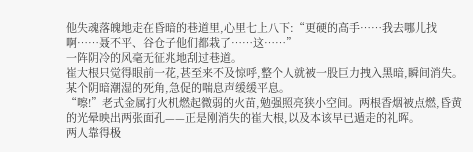他失魂落魄地走在昏暗的巷道里,心里七上八下:“更硬的高手……我去哪儿找啊……聂不平、谷仓子他们都栽了……这……”
一阵阴冷的风毫无征兆地刮过巷道。
崔大根只觉得眼前一花,甚至来不及惊呼,整个人就被一股巨力拽入黑暗,瞬间消失。
某个阴暗潮湿的死角,急促的喘息声缓缓平息。
“嚓!”老式金属打火机燃起微弱的火苗,勉强照亮狭小空间。两根香烟被点燃,昏黄的光晕映出两张面孔——正是刚消失的崔大根,以及本该早已遁走的礼晖。
两人靠得极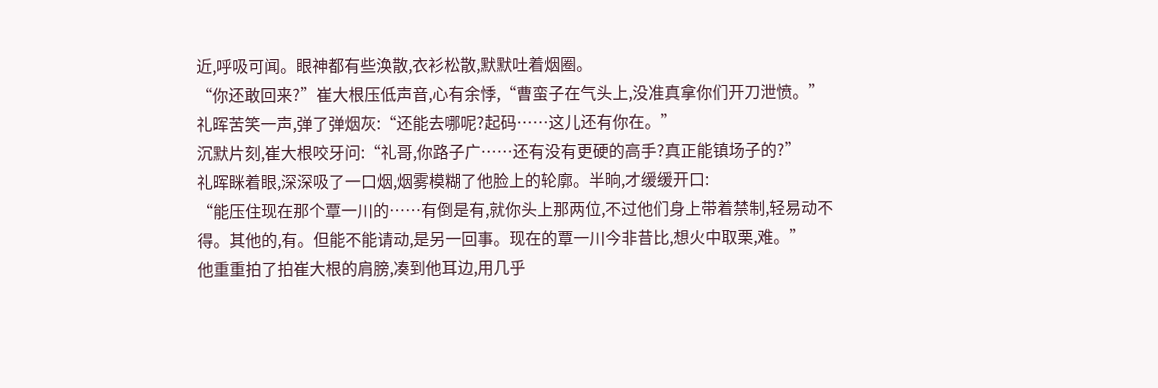近,呼吸可闻。眼神都有些涣散,衣衫松散,默默吐着烟圈。
“你还敢回来?”崔大根压低声音,心有余悸,“曹蛮子在气头上,没准真拿你们开刀泄愤。”
礼晖苦笑一声,弹了弹烟灰:“还能去哪呢?起码……这儿还有你在。”
沉默片刻,崔大根咬牙问:“礼哥,你路子广……还有没有更硬的高手?真正能镇场子的?”
礼晖眯着眼,深深吸了一口烟,烟雾模糊了他脸上的轮廓。半晌,才缓缓开口:
“能压住现在那个覃一川的……有倒是有,就你头上那两位,不过他们身上带着禁制,轻易动不得。其他的,有。但能不能请动,是另一回事。现在的覃一川今非昔比,想火中取栗,难。”
他重重拍了拍崔大根的肩膀,凑到他耳边,用几乎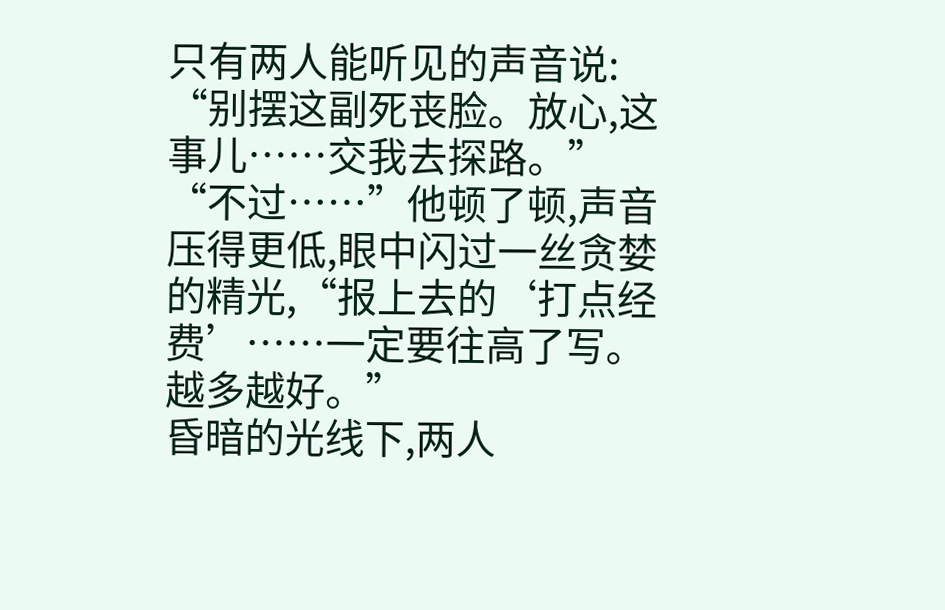只有两人能听见的声音说:
“别摆这副死丧脸。放心,这事儿……交我去探路。”
“不过……”他顿了顿,声音压得更低,眼中闪过一丝贪婪的精光,“报上去的‘打点经费’……一定要往高了写。越多越好。”
昏暗的光线下,两人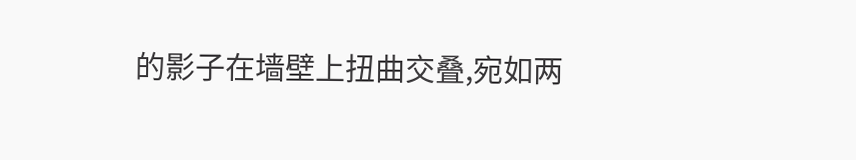的影子在墙壁上扭曲交叠,宛如两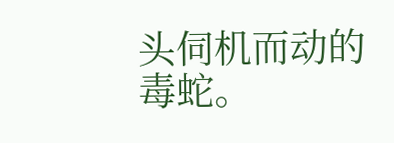头伺机而动的毒蛇。